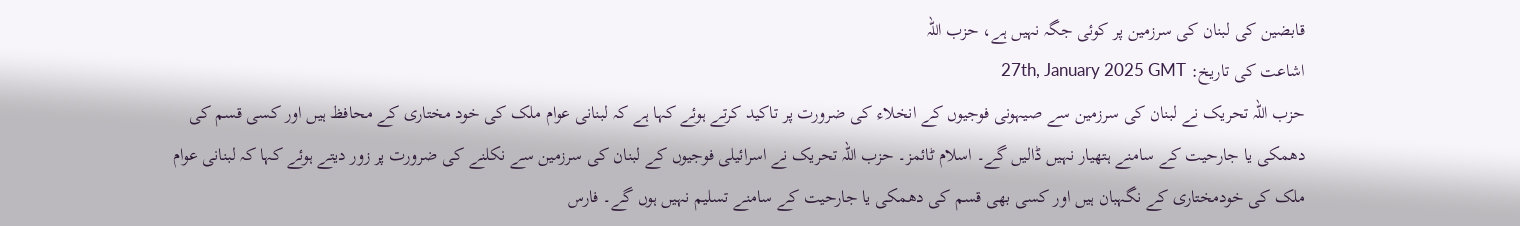قابضین کی لبنان کی سرزمین پر کوئی جگہ نہیں ہے، حزب اللہ
اشاعت کی تاریخ: 27th, January 2025 GMT
حزب اللہ تحریک نے لبنان کی سرزمین سے صیہونی فوجیوں کے انخلاء کی ضرورت پر تاکید کرتے ہوئے کہا ہے کہ لبنانی عوام ملک کی خود مختاری کے محافظ ہیں اور کسی قسم کی دھمکی یا جارحیت کے سامنے ہتھیار نہیں ڈالیں گے۔ اسلام ٹائمز۔ حزب اللہ تحریک نے اسرائیلی فوجیوں کے لبنان کی سرزمین سے نکلنے کی ضرورت پر زور دیتے ہوئے کہا کہ لبنانی عوام ملک کی خودمختاری کے نگہبان ہیں اور کسی بھی قسم کی دھمکی یا جارحیت کے سامنے تسلیم نہیں ہوں گے۔ فارس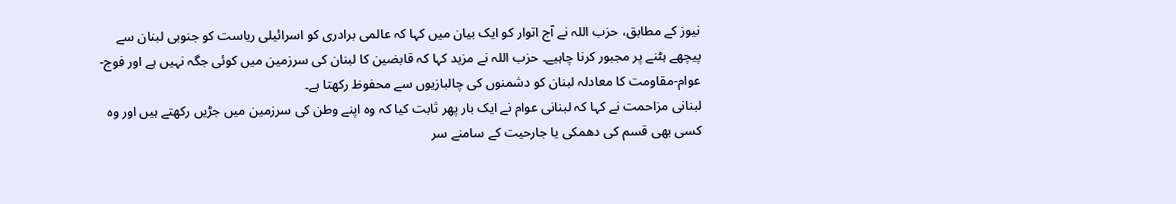نیوز کے مطابق، حزب اللہ نے آج اتوار کو ایک بیان میں کہا کہ عالمی برادری کو اسرائیلی ریاست کو جنوبی لبنان سے پیچھے ہٹنے پر مجبور کرنا چاہیے۔ حزب اللہ نے مزید کہا کہ قابضین کا لبنان کی سرزمین میں کوئی جگہ نہیں ہے اور فوج-عوام-مقاومت کا معادلہ لبنان کو دشمنوں کی چالبازیوں سے محفوظ رکھتا ہے۔
لبنانی مزاحمت نے کہا کہ لبنانی عوام نے ایک بار پھر ثابت کیا کہ وہ اپنے وطن کی سرزمین میں جڑیں رکھتے ہیں اور وہ کسی بھی قسم کی دھمکی یا جارحیت کے سامنے سر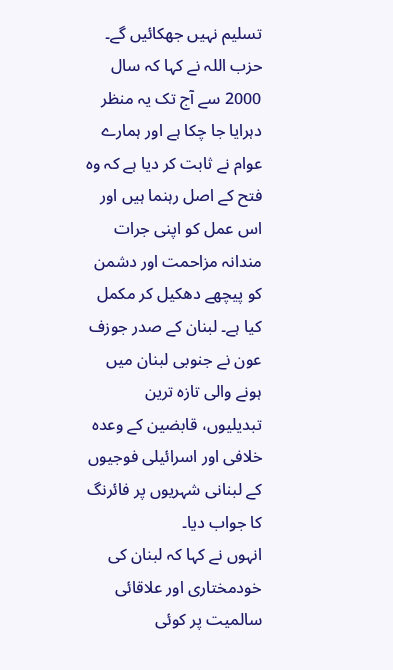تسلیم نہیں جھکائیں گے۔ حزب اللہ نے کہا کہ سال 2000 سے آج تک یہ منظر دہرایا جا چکا ہے اور ہمارے عوام نے ثابت کر دیا ہے کہ وہ فتح کے اصل رہنما ہیں اور اس عمل کو اپنی جرات مندانہ مزاحمت اور دشمن کو پیچھے دھکیل کر مکمل کیا ہے۔ لبنان کے صدر جوزف عون نے جنوبی لبنان میں ہونے والی تازہ ترین تبدیلیوں، قابضین کے وعدہ خلافی اور اسرائیلی فوجیوں کے لبنانی شہریوں پر فائرنگ کا جواب دیا۔
انہوں نے کہا کہ لبنان کی خودمختاری اور علاقائی سالمیت پر کوئی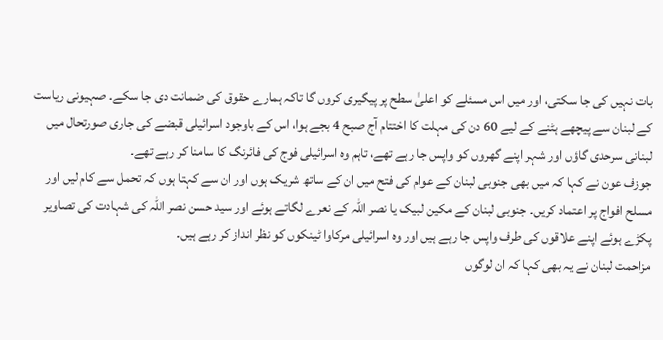بات نہیں کی جا سکتی، اور میں اس مسئلے کو اعلیٰ سطح پر پیگیری کروں گا تاکہ ہمارے حقوق کی ضمانت دی جا سکے۔ صہیونی ریاست کے لبنان سے پیچھے ہٹنے کے لیے 60 دن کی مہلت کا اختتام آج صبح 4 بجے ہوا، اس کے باوجود اسرائیلی قبضے کی جاری صورتحال میں لبنانی سرحدی گاؤں اور شہر اپنے گھروں کو واپس جا رہے تھے، تاہم وہ اسرائیلی فوج کی فائرنگ کا سامنا کر رہے تھے۔
جوزف عون نے کہا کہ میں بھی جنوبی لبنان کے عوام کی فتح میں ان کے ساتھ شریک ہوں اور ان سے کہتا ہوں کہ تحمل سے کام لیں اور مسلح افواج پر اعتماد کریں۔ جنوبی لبنان کے مکین لبیک یا نصر اللہ کے نعرے لگاتے ہوئے اور سید حسن نصر اللہ کی شہادت کی تصاویر پکڑے ہوئے اپنے علاقوں کی طرف واپس جا رہے ہیں اور وہ اسرائیلی مرکاوا ٹینکوں کو نظر انداز کر رہے ہیں۔
مزاحمت لبنان نے یہ بھی کہا کہ ان لوگوں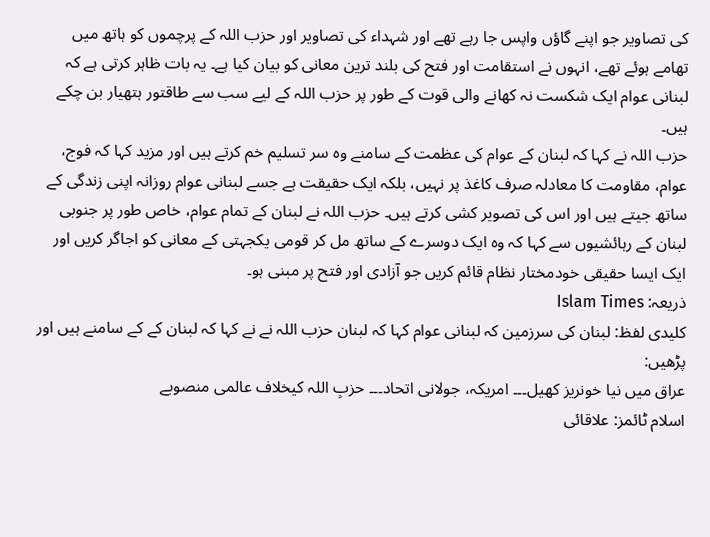کی تصاویر جو اپنے گاؤں واپس جا رہے تھے اور شہداء کی تصاویر اور حزب اللہ کے پرچموں کو ہاتھ میں تھامے ہوئے تھے، انہوں نے استقامت اور فتح کی بلند ترین معانی کو بیان کیا ہے۔ یہ بات ظاہر کرتی ہے کہ لبنانی عوام ایک شکست نہ کھانے والی قوت کے طور پر حزب اللہ کے لیے سب سے طاقتور ہتھیار بن چکے ہیں۔
حزب اللہ نے کہا کہ لبنان کے عوام کی عظمت کے سامنے وہ سر تسلیم خم کرتے ہیں اور مزید کہا کہ فوج، عوام، مقاومت کا معادلہ صرف کاغذ پر نہیں، بلکہ ایک حقیقت ہے جسے لبنانی عوام روزانہ اپنی زندگی کے ساتھ جیتے ہیں اور اس کی تصویر کشی کرتے ہیں۔ حزب اللہ نے لبنان کے تمام عوام، خاص طور پر جنوبی لبنان کے رہائشیوں سے کہا کہ وہ ایک دوسرے کے ساتھ مل کر قومی یکجہتی کے معانی کو اجاگر کریں اور ایک ایسا حقیقی خودمختار نظام قائم کریں جو آزادی اور فتح پر مبنی ہو۔
ذریعہ: Islam Times
کلیدی لفظ: لبنان کی سرزمین کہ لبنانی عوام کہا کہ لبنان حزب اللہ نے نے کہا کہ لبنان کے کے سامنے ہیں اور
پڑھیں:
عراق میں نیا خونریز کھیل۔۔۔ امریکہ، جولانی اتحاد۔۔۔ حزبِ اللہ کیخلاف عالمی منصوبے
اسلام ٹائمز: علاقائی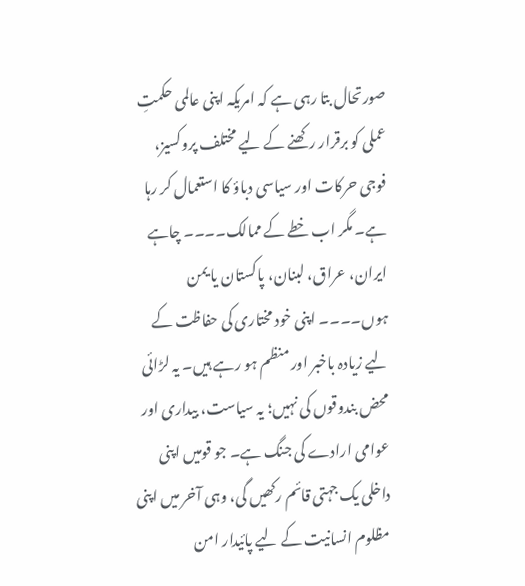صورتحال بتا رہی ہے کہ امریکہ اپنی عالمی حکمتِ عملی کو برقرار رکھنے کے لیے مختلف پروکسیز، فوجی حرکات اور سیاسی دباؤ کا استعمال کر رہا ہے۔ مگر اب خطے کے ممالک۔۔۔۔ چاہے ایران، عراق، لبنان، پاکستان یا یمن ہوں۔۔۔۔ اپنی خود مختاری کی حفاظت کے لیے زیادہ باخبر اور منظم ہو رہے ہیں۔ یہ لڑائی محض بندوقوں کی نہیں؛ یہ سیاست، بیداری اور عوامی ارادے کی جنگ ہے۔ جو قومیں اپنی داخلی یک جہتی قائم رکھیں گی، وہی آخر میں اپنی مظلوم انسانیت کے لیے پائیدار امن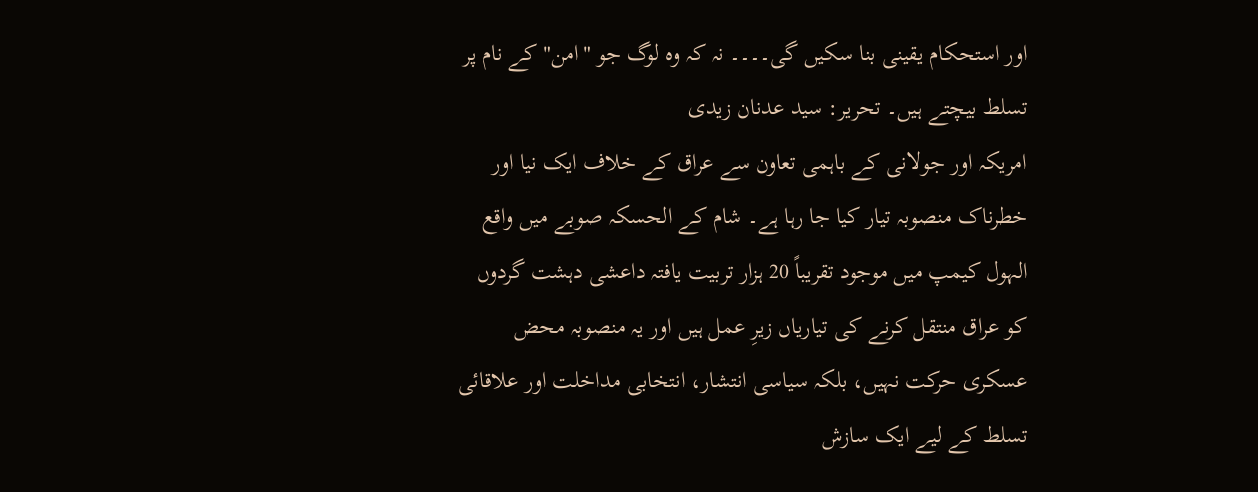اور استحکام یقینی بنا سکیں گی۔۔۔۔ نہ کہ وہ لوگ جو "امن" کے نام پر تسلط بیچتے ہیں۔ تحریر: سید عدنان زیدی
امریکہ اور جولانی کے باہمی تعاون سے عراق کے خلاف ایک نیا اور خطرناک منصوبہ تیار کیا جا رہا ہے۔ شام کے الحسکہ صوبے میں واقع الہول کیمپ میں موجود تقریباً 20 ہزار تربیت یافتہ داعشی دہشت گردوں کو عراق منتقل کرنے کی تیاریاں زیرِ عمل ہیں اور یہ منصوبہ محض عسکری حرکت نہیں، بلکہ سیاسی انتشار، انتخابی مداخلت اور علاقائی تسلط کے لیے ایک سازش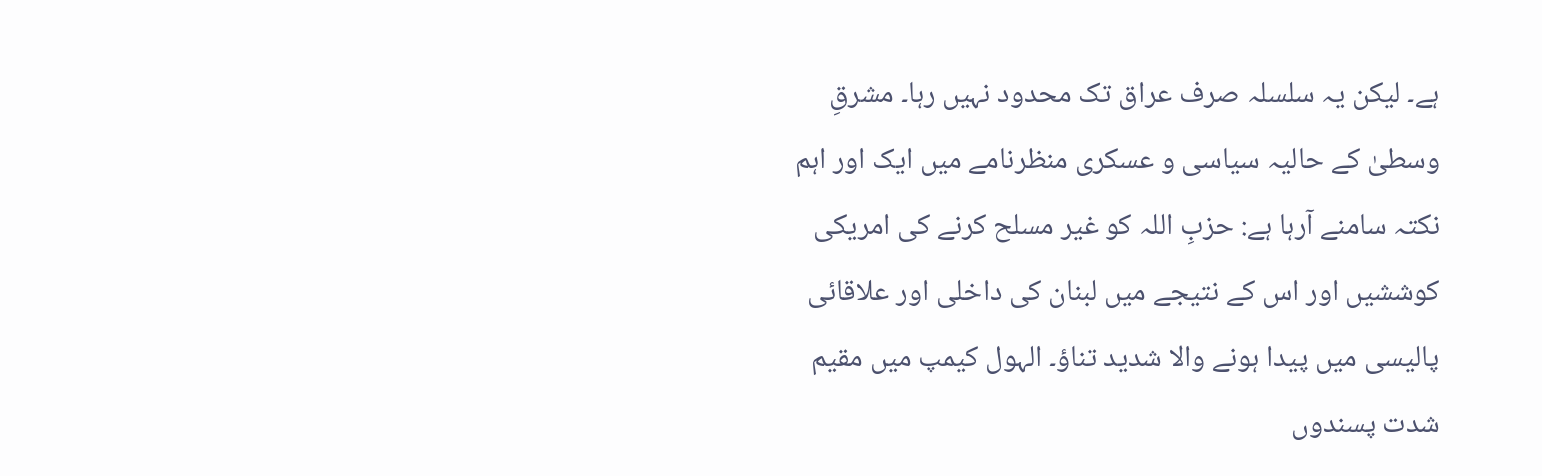ہے۔ لیکن یہ سلسلہ صرف عراق تک محدود نہیں رہا۔ مشرقِ وسطیٰ کے حالیہ سیاسی و عسکری منظرنامے میں ایک اور اہم نکتہ سامنے آرہا ہے: حزبِ اللہ کو غیر مسلح کرنے کی امریکی کوششیں اور اس کے نتیجے میں لبنان کی داخلی اور علاقائی پالیسی میں پیدا ہونے والا شدید تناؤ۔ الہول کیمپ میں مقیم شدت پسندوں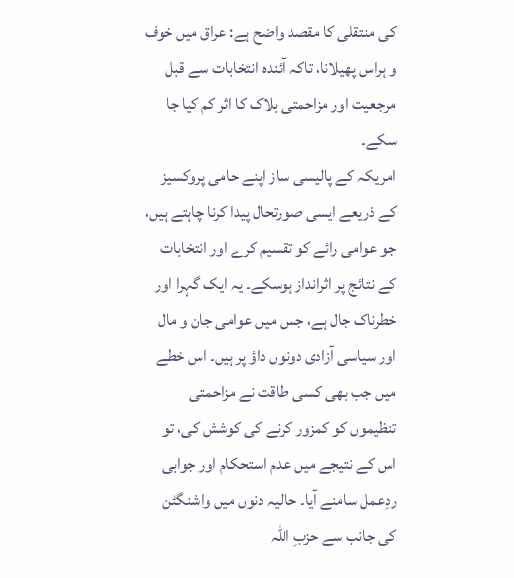کی منتقلی کا مقصد واضح ہے: عراق میں خوف و ہراس پھیلانا، تاکہ آئندہ انتخابات سے قبل مرجعیت اور مزاحمتی بلاک کا اثر کم کیا جا سکے۔
امریکہ کے پالیسی ساز اپنے حامی پروکسیز کے ذریعے ایسی صورتحال پیدا کرنا چاہتے ہیں، جو عوامی رائے کو تقسیم کرے اور انتخابات کے نتائج پر اثرانداز ہوسکے۔ یہ ایک گہرا اور خطرناک جال ہے، جس میں عوامی جان و مال اور سیاسی آزادی دونوں داؤ پر ہیں۔ اس خطے میں جب بھی کسی طاقت نے مزاحمتی تنظیموں کو کمزور کرنے کی کوشش کی، تو اس کے نتیجے میں عدم استحکام اور جوابی ردِعمل سامنے آیا۔ حالیہ دنوں میں واشنگٹن کی جانب سے حزبِ اللہ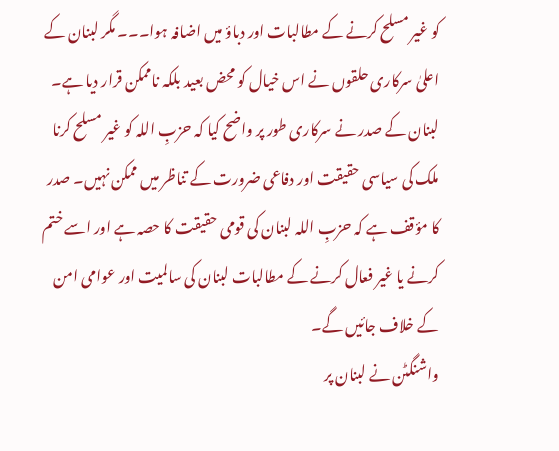کو غیر مسلح کرنے کے مطالبات اور دباؤ میں اضافہ ہوا۔۔۔ مگر لبنان کے اعلیٰ سرکاری حلقوں نے اس خیال کو محض بعید بلکہ ناممکن قرار دیا ہے۔ لبنان کے صدر نے سرکاری طور پر واضح کیا کہ حزبِ اللہ کو غیر مسلح کرنا ملک کی سیاسی حقیقت اور دفاعی ضرورت کے تناظر میں ممکن نہیں۔ صدر کا مؤقف ہے کہ حزبِ اللہ لبنان کی قومی حقیقت کا حصہ ہے اور اسے ختم کرنے یا غیر فعال کرنے کے مطالبات لبنان کی سالمیت اور عوامی امن کے خلاف جائیں گے۔
واشنگٹن نے لبنان پر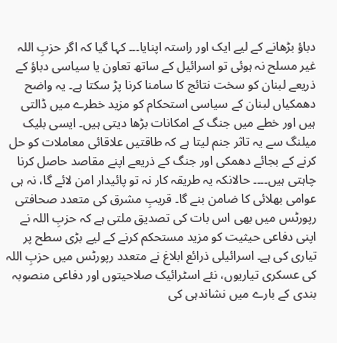دباؤ بڑھانے کے لیے ایک اور راستہ اپنایا۔۔۔ کہا گیا کہ اگر حزبِ اللہ غیر مسلح نہ ہوئی تو اسرائیل کے ساتھ تعاون یا سیاسی دباؤ کے ذریعے لبنان کو سخت نتائج کا سامنا کرنا پڑ سکتا ہے۔ یہ واضح دھمکیاں لبنان کے سیاسی استحکام کو مزید خطرے میں ڈالتی ہیں اور خطے میں جنگ کے امکانات بڑھا دیتی ہیں۔ ایسی بلیک میلنگ سے یہ تاثر جنم لیتا ہے کہ طاقتیں علاقائی معاملات کو حل کرنے کے بجائے دھمکی اور جنگ کے ذریعے اپنے مقاصد حاصل کرنا چاہتی ہیں۔۔۔۔ حالانکہ یہ طریقہ کار نہ تو پائیدار امن لائے گا، نہ ہی عوامی بھلائی کا ضامن بنے گا۔ قریبِ مشرق کی متعدد صحافتی رپورٹس میں بھی اس بات کی تصدیق ملتی ہے کہ حزبِ اللہ نے اپنی دفاعی حیثیت کو مزید مستحکم کرنے کے لیے بڑی سطح پر تیاری کی ہے۔ اسرائیلی ذرائع ابلاغ نے متعدد رپورٹس میں حزبِ اللہ کی عسکری تیاریوں، نئے اسٹرائیک صلاحیتوں اور دفاعی منصوبہ بندی کے بارے میں نشاندہی کی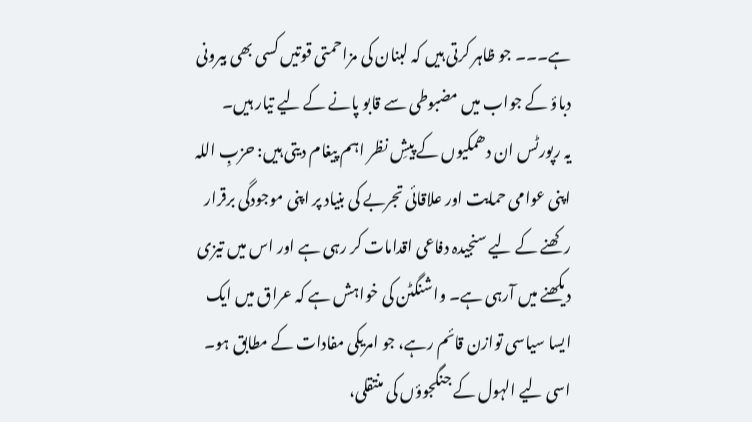ہے۔۔۔ جو ظاہر کرتی ہیں کہ لبنان کی مزاحمتی قوتیں کسی بھی بیرونی دباؤ کے جواب میں مضبوطی سے قابو پانے کے لیے تیار ہیں۔
یہ رپورٹس ان دھمکیوں کے پیشِ نظر اہم پیغام دیتی ہیں: حزبِ اللہ اپنی عوامی حمایت اور علاقائی تجربے کی بنیاد پر اپنی موجودگی برقرار رکھنے کے لیے سنجیدہ دفاعی اقدامات کر رہی ہے اور اس میں تیزی دیکھنے میں آرہی ہے۔ واشنگٹن کی خواہش ہے کہ عراق میں ایک ایسا سیاسی توازن قائم رہے، جو امریکی مفادات کے مطابق ہو۔ اسی لیے الہول کے جنگجوؤں کی منتقلی،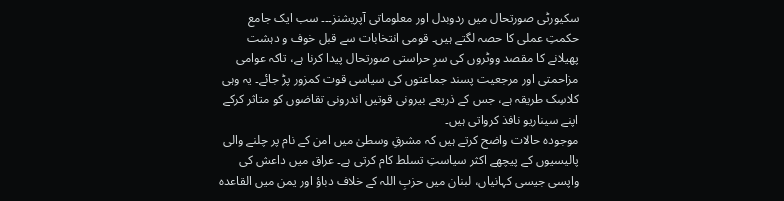سکیورٹی صورتحال میں ردوبدل اور معلوماتی آپریشنز۔۔۔ سب ایک جامع حکمتِ عملی کا حصہ لگتے ہیں۔ قومی انتخابات سے قبل خوف و دہشت پھیلانے کا مقصد ووٹروں کی سرِ حراستی صورتحال پیدا کرنا ہے، تاکہ عوامی مزاحمتی اور مرجعیت پسند جماعتوں کی سیاسی قوت کمزور پڑ جائے۔ یہ وہی کلاسِک طریقہ ہے، جس کے ذریعے بیرونی قوتیں اندرونی تقاضوں کو متاثر کرکے اپنے سیناریو نافذ کرواتی ہیں۔
موجودہ حالات واضح کرتے ہیں کہ مشرقِ وسطیٰ میں امن کے نام پر چلنے والی پالیسیوں کے پیچھے اکثر سیاستِ تسلط کام کرتی ہے۔ عراق میں داعش کی واپسی جیسی کہانیاں، لبنان میں حزبِ اللہ کے خلاف دباؤ اور یمن میں القاعدہ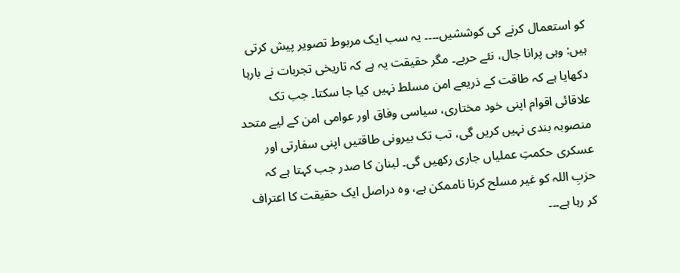کو استعمال کرنے کی کوششیں۔۔۔۔ یہ سب ایک مربوط تصویر پیش کرتی ہیں: وہی پرانا جال، نئے حربے۔ مگر حقیقت یہ ہے کہ تاریخی تجربات نے بارہا دکھایا ہے کہ طاقت کے ذریعے امن مسلط نہیں کیا جا سکتا۔ جب تک علاقائی اقوام اپنی خود مختاری، سیاسی وفاق اور عوامی امن کے لیے متحد منصوبہ بندی نہیں کریں گی، تب تک بیرونی طاقتیں اپنی سفارتی اور عسکری حکمتِ عملیاں جاری رکھیں گی۔ لبنان کا صدر جب کہتا ہے کہ حزبِ اللہ کو غیر مسلح کرنا ناممکن ہے، وہ دراصل ایک حقیقت کا اعتراف کر رہا ہے۔۔۔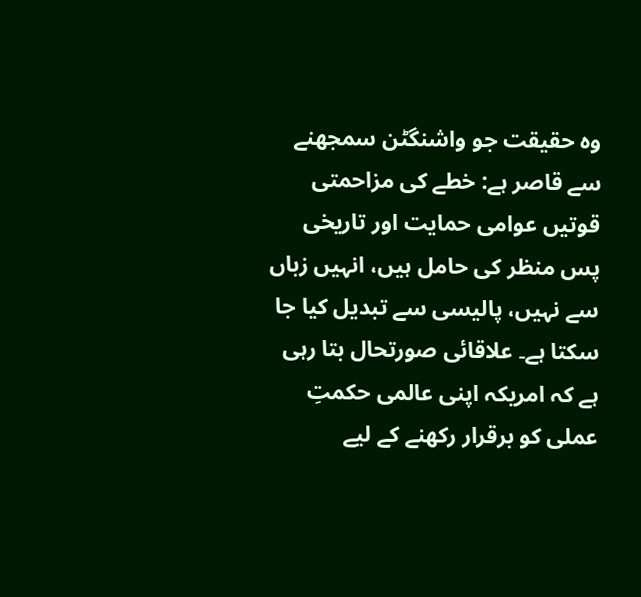وہ حقیقت جو واشنگٹن سمجھنے سے قاصر ہے: خطے کی مزاحمتی قوتیں عوامی حمایت اور تاریخی پس منظر کی حامل ہیں، انہیں زباں سے نہیں، پالیسی سے تبدیل کیا جا سکتا ہے۔ علاقائی صورتحال بتا رہی ہے کہ امریکہ اپنی عالمی حکمتِ عملی کو برقرار رکھنے کے لیے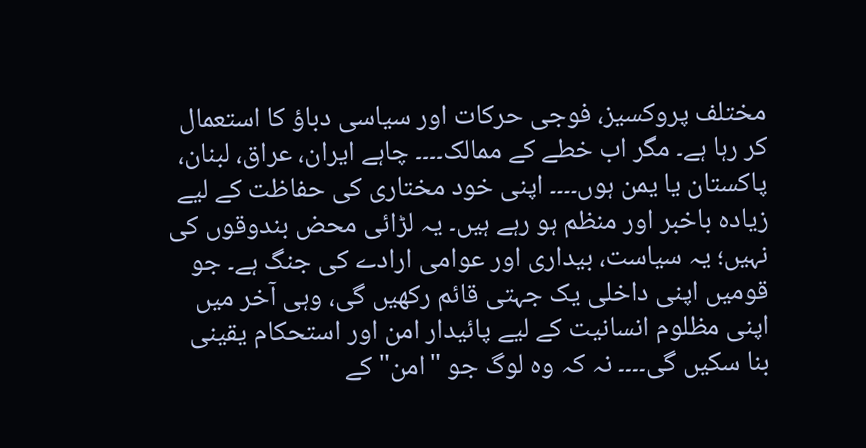مختلف پروکسیز، فوجی حرکات اور سیاسی دباؤ کا استعمال کر رہا ہے۔ مگر اب خطے کے ممالک۔۔۔۔ چاہے ایران، عراق، لبنان، پاکستان یا یمن ہوں۔۔۔۔ اپنی خود مختاری کی حفاظت کے لیے زیادہ باخبر اور منظم ہو رہے ہیں۔ یہ لڑائی محض بندوقوں کی نہیں؛ یہ سیاست، بیداری اور عوامی ارادے کی جنگ ہے۔ جو قومیں اپنی داخلی یک جہتی قائم رکھیں گی، وہی آخر میں اپنی مظلوم انسانیت کے لیے پائیدار امن اور استحکام یقینی بنا سکیں گی۔۔۔۔ نہ کہ وہ لوگ جو "امن" کے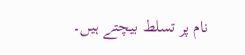نام پر تسلط بیچتے ہیں۔